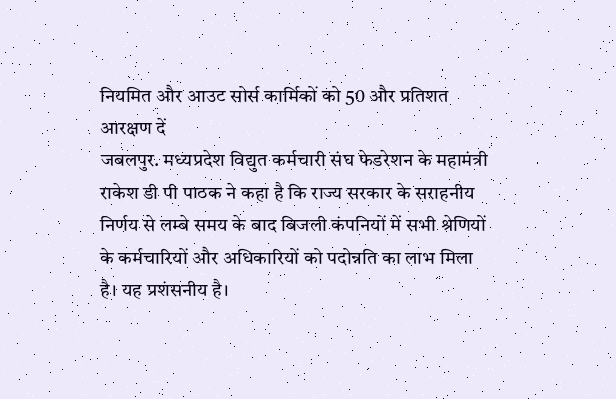नियमित और आउट सोर्स कार्मिकों को 50 और प्रतिशत आरक्षण दें
जबलपुर. मध्यप्रदेश विद्युत कर्मचारी संघ फेडरेशन के महामंत्री राकेश डी पी पाठक ने कहा है कि राज्य सरकार के सराहनीय निर्णय से लम्बे समय के बाद बिजली कंपनियों में सभी श्रेणियों के कर्मचारियों और अधिकारियों को पदोन्नति का लाभ मिला है। यह प्रशंसनीय है।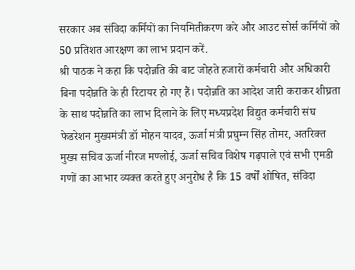सरकार अब संविदा कर्मियों का नियमितीकरण करे और आउट सोर्स कर्मियों को 50 प्रतिशत आरक्षण का लाभ प्रदान करें.
श्री पाठक ने कहा कि पदोन्नति की बाट जोहते हजारों कर्मचारी और अधिकारी बिना पदोन्नति के ही रिटायर हो गए हैं। पदोन्नति का आदेश जारी कराकर शीघ्रता के साथ पदोन्नति का लाभ दिलाने के लिए मध्यप्रदेश विद्युत कर्मचारी संघ फेडरेशन मुख्यमंत्री डॉ मोहन यादव, ऊर्जा मंत्री प्रघुम्न सिंह तोमर, अतरिक्त मुख्य सचिव ऊर्जा नीरज मण्लोई, ऊर्जा सचिव विशेष गढ़पाले एवं सभी एमडी गणों का आभार व्यक्त करते हुए अनुरोध है कि 15 वर्षों शोषित, संविदा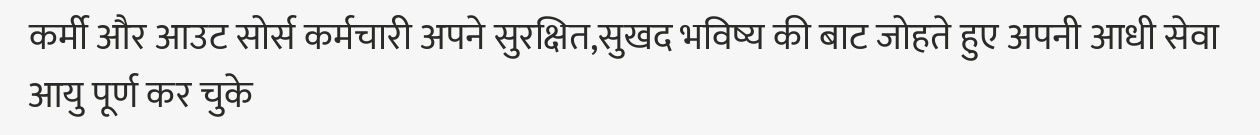कर्मी और आउट सोर्स कर्मचारी अपने सुरक्षित,सुखद भविष्य की बाट जोहते हुए अपनी आधी सेवा आयु पूर्ण कर चुके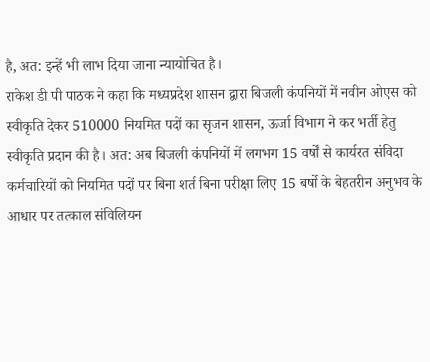है, अत: इन्हें भी लाभ दिया जाना न्यायोचित है।
राकेश डी पी पाठक ने कहा कि मध्यप्रदेश शासन द्वारा बिजली कंपनियों में नवीन ओएस को स्वीकृति देकर 510000 नियमित पदों का सृजन शासन, ऊर्जा विभाग ने कर भर्ती हेतु स्वीकृति प्रदान की है। अत: अब बिजली कंपनियों में लगभग 15 वर्षों से कार्यरत संविदा कर्मचारियों को नियमित पदों पर बिना शर्त बिना परीक्षा लिए 15 बर्षो के बेहतरीन अनुभव के आधार पर तत्काल संविलियन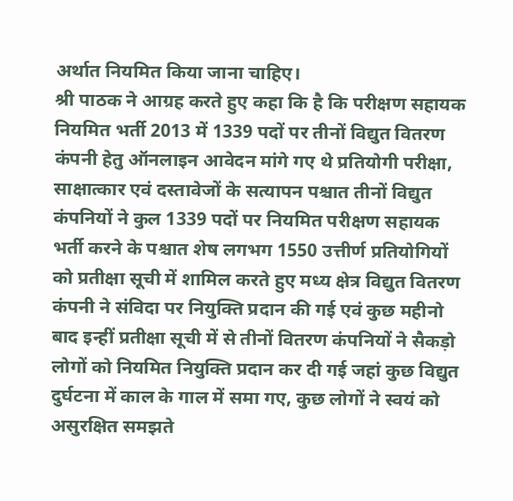अर्थात नियमित किया जाना चाहिए।
श्री पाठक ने आग्रह करते हुए कहा कि है कि परीक्षण सहायक नियमित भर्ती 2013 में 1339 पदों पर तीनों विद्युत वितरण कंपनी हेतु ऑनलाइन आवेदन मांगे गए थे प्रतियोगी परीक्षा, साक्षात्कार एवं दस्तावेजों के सत्यापन पश्चात तीनों विद्युत कंपनियों ने कुल 1339 पदों पर नियमित परीक्षण सहायक भर्ती करने के पश्चात शेष लगभग 1550 उत्तीर्ण प्रतियोगियों को प्रतीक्षा सूची में शामिल करते हुए मध्य क्षेत्र विद्युत वितरण कंपनी ने संविदा पर नियुक्ति प्रदान की गई एवं कुछ महीनो बाद इन्हीं प्रतीक्षा सूची में से तीनों वितरण कंपनियों ने सैकड़ो लोगों को नियमित नियुक्ति प्रदान कर दी गई जहां कुछ विद्युत दुर्घटना में काल के गाल में समा गए, कुछ लोगों ने स्वयं को असुरक्षित समझते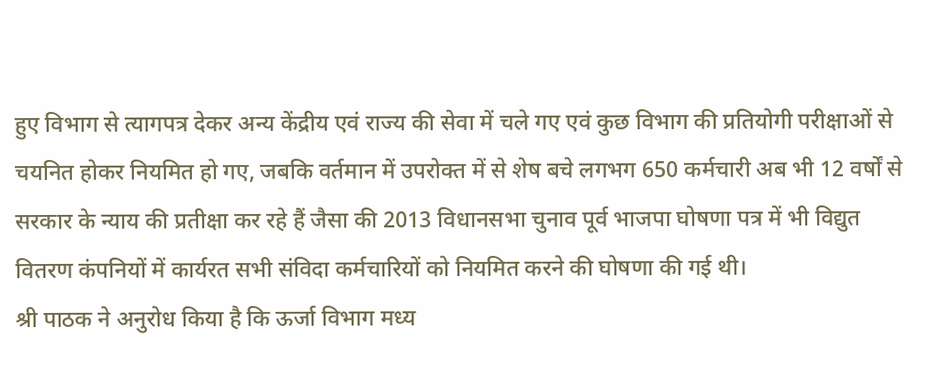हुए विभाग से त्यागपत्र देकर अन्य केंद्रीय एवं राज्य की सेवा में चले गए एवं कुछ विभाग की प्रतियोगी परीक्षाओं से चयनित होकर नियमित हो गए, जबकि वर्तमान में उपरोक्त में से शेष बचे लगभग 650 कर्मचारी अब भी 12 वर्षों से सरकार के न्याय की प्रतीक्षा कर रहे हैं जैसा की 2013 विधानसभा चुनाव पूर्व भाजपा घोषणा पत्र में भी विद्युत वितरण कंपनियों में कार्यरत सभी संविदा कर्मचारियों को नियमित करने की घोषणा की गई थी।
श्री पाठक ने अनुरोध किया है कि ऊर्जा विभाग मध्य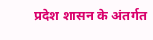प्रदेश शासन के अंतर्गत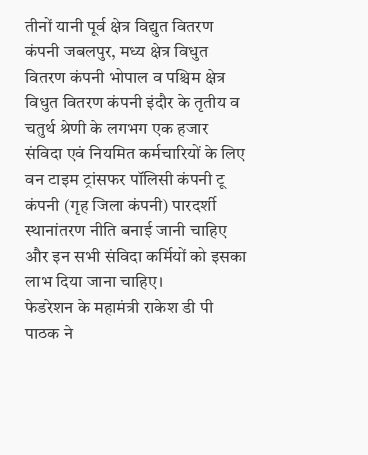तीनों यानी पूर्व क्षेत्र विद्युत वितरण कंपनी जबलपुर, मध्य क्षेत्र विधुत वितरण कंपनी भोपाल व पश्चिम क्षेत्र विधुत वितरण कंपनी इंदौर के तृतीय व चतुर्थ श्रेणी के लगभग एक हजार संविदा एवं नियमित कर्मचारियों के लिए वन टाइम ट्रांसफर पॉलिसी कंपनी टू कंपनी (गृह जिला कंपनी) पारदर्शी स्थानांतरण नीति बनाई जानी चाहिए और इन सभी संविदा कर्मियों को इसका लाभ दिया जाना चाहिए।
फेडरेशन के महामंत्री राकेश डी पी पाठक ने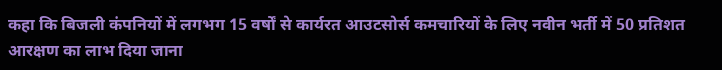कहा कि बिजली कंपनियों में लगभग 15 वर्षों से कार्यरत आउटसोर्स कमचारियों के लिए नवीन भर्ती में 50 प्रतिशत आरक्षण का लाभ दिया जाना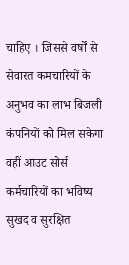चाहिए । जिससे वर्षों से सेवारत कमचारियों के अनुभव का लाभ बिजली कंपनियों को मिल सकेगा वहीं आउट सोर्स कर्मचारियों का भविष्य सुखद व सुरक्षित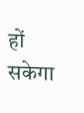हों सकेगा